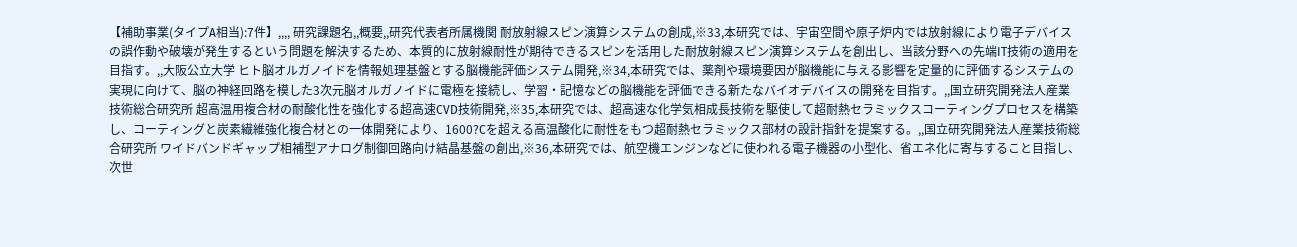【補助事業(タイプA相当):7件】,,,, 研究課題名,,概要,,研究代表者所属機関 耐放射線スピン演算システムの創成,※33,本研究では、宇宙空間や原子炉内では放射線により電子デバイスの誤作動や破壊が発生するという問題を解決するため、本質的に放射線耐性が期待できるスピンを活用した耐放射線スピン演算システムを創出し、当該分野への先端IT技術の適用を目指す。,,大阪公立大学 ヒト脳オルガノイドを情報処理基盤とする脳機能評価システム開発,※34,本研究では、薬剤や環境要因が脳機能に与える影響を定量的に評価するシステムの実現に向けて、脳の神経回路を模した3次元脳オルガノイドに電極を接続し、学習・記憶などの脳機能を評価できる新たなバイオデバイスの開発を目指す。,,国立研究開発法人産業技術総合研究所 超高温用複合材の耐酸化性を強化する超高速CVD技術開発,※35,本研究では、超高速な化学気相成長技術を駆使して超耐熱セラミックスコーティングプロセスを構築し、コーティングと炭素繊維強化複合材との一体開発により、1600?Cを超える高温酸化に耐性をもつ超耐熱セラミックス部材の設計指針を提案する。,,国立研究開発法人産業技術総合研究所 ワイドバンドギャップ相補型アナログ制御回路向け結晶基盤の創出,※36,本研究では、航空機エンジンなどに使われる電子機器の小型化、省エネ化に寄与すること目指し、次世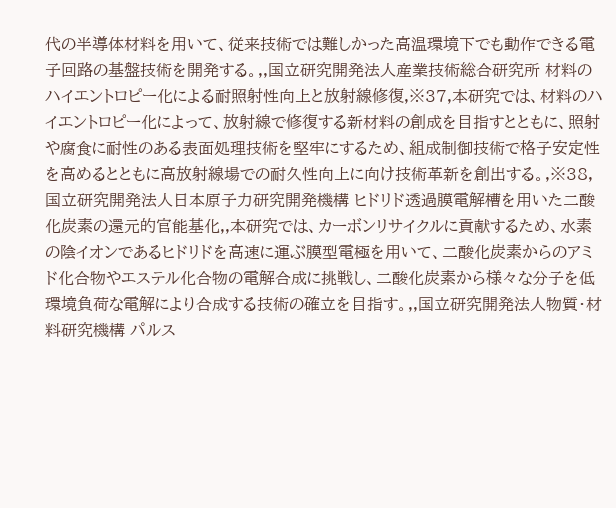代の半導体材料を用いて、従来技術では難しかった高温環境下でも動作できる電子回路の基盤技術を開発する。,,国立研究開発法人産業技術総合研究所 材料のハイエントロピー化による耐照射性向上と放射線修復,※37,本研究では、材料のハイエントロピー化によって、放射線で修復する新材料の創成を目指すとともに、照射や腐食に耐性のある表面処理技術を堅牢にするため、組成制御技術で格子安定性を高めるとともに高放射線場での耐久性向上に向け技術革新を創出する。,※38,国立研究開発法人日本原子力研究開発機構 ヒドリド透過膜電解槽を用いた二酸化炭素の還元的官能基化,,本研究では、カーボンリサイクルに貢献するため、水素の陰イオンであるヒドリドを高速に運ぶ膜型電極を用いて、二酸化炭素からのアミド化合物やエステル化合物の電解合成に挑戦し、二酸化炭素から様々な分子を低環境負荷な電解により合成する技術の確立を目指す。,,国立研究開発法人物質・材料研究機構 パルス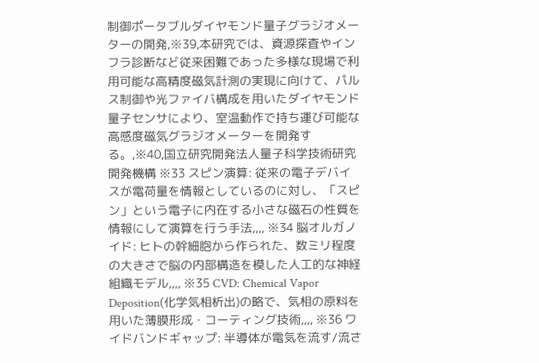制御ポータブルダイヤモンド量子グラジオメーターの開発,※39,本研究では、資源探査やインフラ診断など従来困難であった多様な現場で利用可能な高精度磁気計測の実現に向けて、パルス制御や光ファイバ構成を用いたダイヤモンド量子センサにより、室温動作で持ち運び可能な高感度磁気グラジオメーターを開発する。,※40,国立研究開発法人量子科学技術研究開発機構 ※33 スピン演算: 従来の電子デバイスが電荷量を情報としているのに対し、「スピン」という電子に内在する小さな磁石の性質を情報にして演算を行う手法,,,, ※34 脳オルガノイド: ヒトの幹細胞から作られた、数ミリ程度の大きさで脳の内部構造を模した人工的な神経組織モデル,,,, ※35 CVD: Chemical Vapor Deposition(化学気相析出)の略で、気相の原料を用いた薄膜形成・コーティング技術,,,, ※36 ワイドバンドギャップ: 半導体が電気を流す/流さ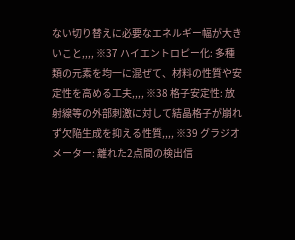ない切り替えに必要なエネルギー幅が大きいこと,,,, ※37 ハイエントロピー化: 多種類の元素を均一に混ぜて、材料の性質や安定性を高める工夫,,,, ※38 格子安定性: 放射線等の外部刺激に対して結晶格子が崩れず欠陥生成を抑える性質,,,, ※39 グラジオメーター: 離れた2点間の検出信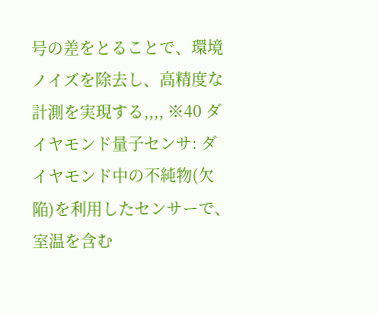号の差をとることで、環境ノイズを除去し、高精度な計測を実現する,,,, ※40 ダイヤモンド量子センサ: ダイヤモンド中の不純物(欠陥)を利用したセンサーで、室温を含む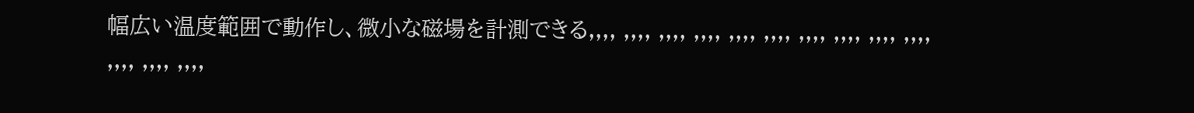幅広い温度範囲で動作し、微小な磁場を計測できる,,,, ,,,, ,,,, ,,,, ,,,, ,,,, ,,,, ,,,, ,,,, ,,,, ,,,, ,,,, ,,,,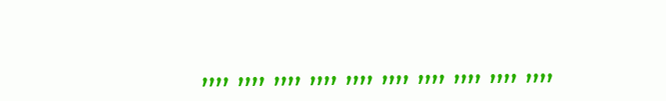,,,, ,,,, ,,,, ,,,, ,,,, ,,,, ,,,, ,,,, ,,,, ,,,,